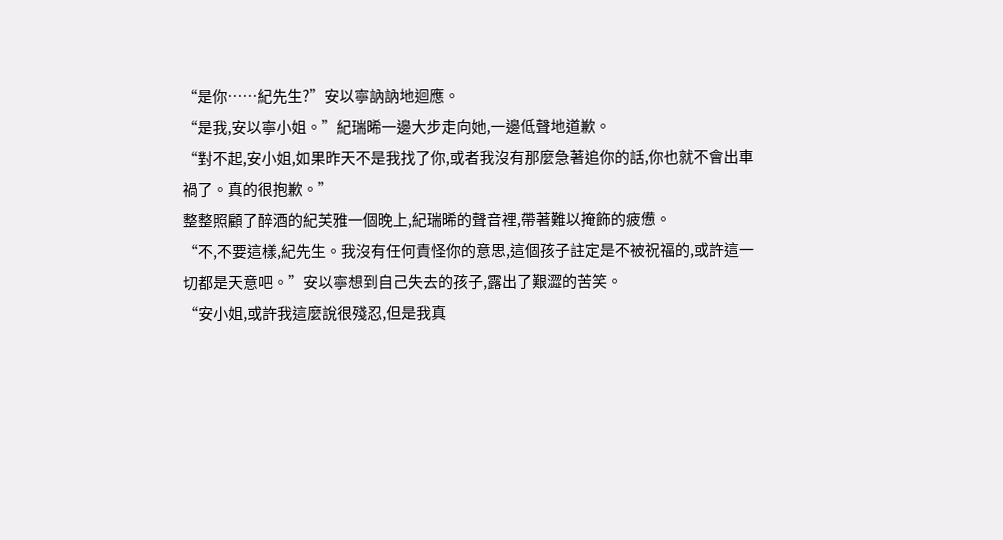“是你……紀先生?”安以寧訥訥地迴應。
“是我,安以寧小姐。”紀瑞晞一邊大步走向她,一邊低聲地道歉。
“對不起,安小姐,如果昨天不是我找了你,或者我沒有那麼急著追你的話,你也就不會出車禍了。真的很抱歉。”
整整照顧了醉酒的紀芙雅一個晚上,紀瑞晞的聲音裡,帶著難以掩飾的疲憊。
“不,不要這樣,紀先生。我沒有任何責怪你的意思,這個孩子註定是不被祝福的,或許這一切都是天意吧。”安以寧想到自己失去的孩子,露出了艱澀的苦笑。
“安小姐,或許我這麼說很殘忍,但是我真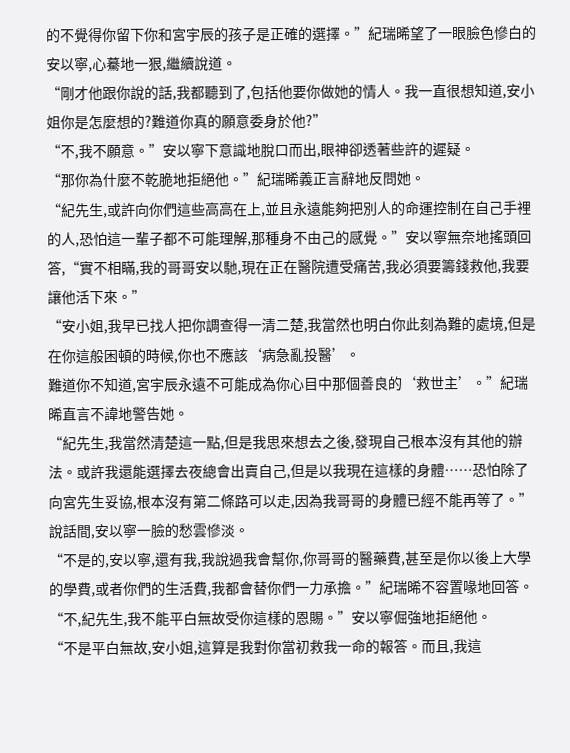的不覺得你留下你和宮宇辰的孩子是正確的選擇。”紀瑞晞望了一眼臉色慘白的安以寧,心驀地一狠,繼續說道。
“剛才他跟你說的話,我都聽到了,包括他要你做她的情人。我一直很想知道,安小姐你是怎麼想的?難道你真的願意委身於他?”
“不,我不願意。”安以寧下意識地脫口而出,眼神卻透著些許的遲疑。
“那你為什麼不乾脆地拒絕他。”紀瑞晞義正言辭地反問她。
“紀先生,或許向你們這些高高在上,並且永遠能夠把別人的命運控制在自己手裡的人,恐怕這一輩子都不可能理解,那種身不由己的感覺。”安以寧無奈地搖頭回答,“實不相瞞,我的哥哥安以馳,現在正在醫院遭受痛苦,我必須要籌錢救他,我要讓他活下來。”
“安小姐,我早已找人把你調查得一清二楚,我當然也明白你此刻為難的處境,但是在你這般困頓的時候,你也不應該‘病急亂投醫’。
難道你不知道,宮宇辰永遠不可能成為你心目中那個善良的‘救世主’。”紀瑞晞直言不諱地警告她。
“紀先生,我當然清楚這一點,但是我思來想去之後,發現自己根本沒有其他的辦法。或許我還能選擇去夜總會出賣自己,但是以我現在這樣的身體……恐怕除了向宮先生妥協,根本沒有第二條路可以走,因為我哥哥的身體已經不能再等了。”
說話間,安以寧一臉的愁雲慘淡。
“不是的,安以寧,還有我,我說過我會幫你,你哥哥的醫藥費,甚至是你以後上大學的學費,或者你們的生活費,我都會替你們一力承擔。”紀瑞晞不容置喙地回答。
“不,紀先生,我不能平白無故受你這樣的恩賜。”安以寧倔強地拒絕他。
“不是平白無故,安小姐,這算是我對你當初救我一命的報答。而且,我這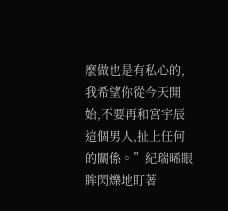麼做也是有私心的,我希望你從今天開始,不要再和宮宇辰這個男人,扯上任何的關係。”紀瑞晞眼眸閃爍地盯著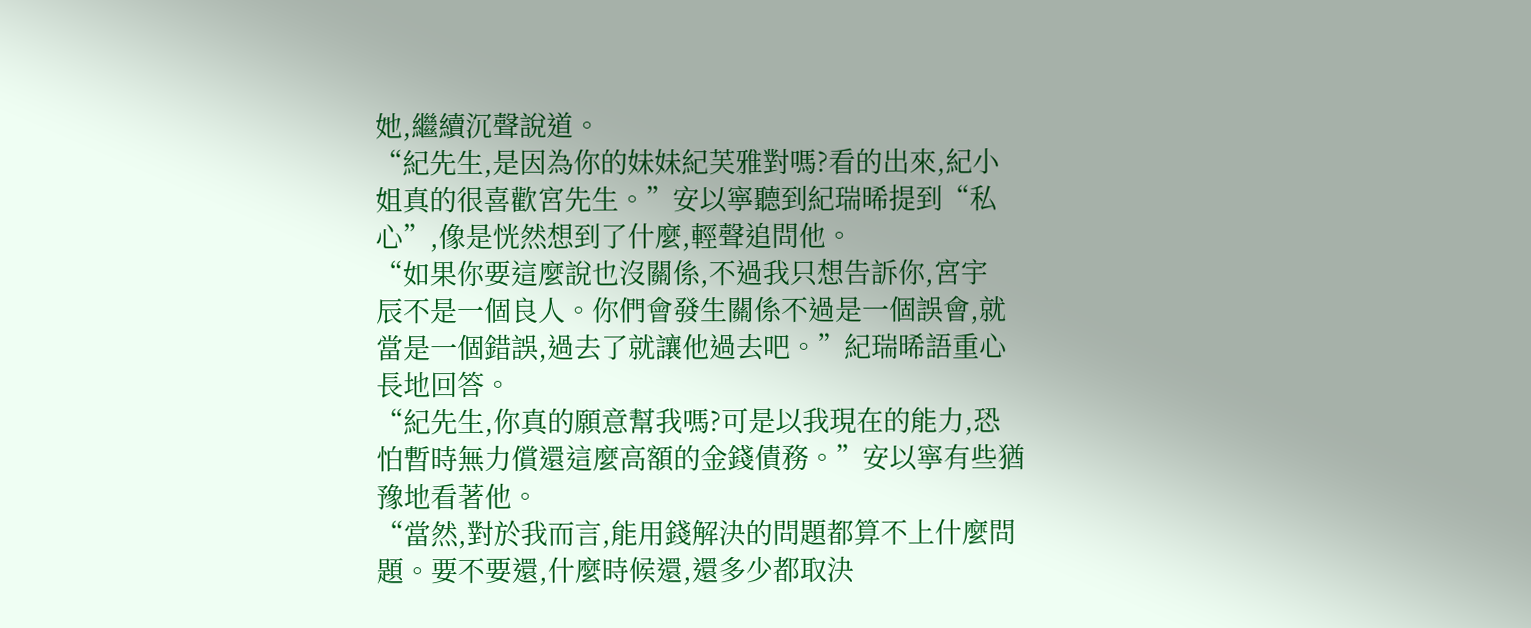她,繼續沉聲說道。
“紀先生,是因為你的妹妹紀芙雅對嗎?看的出來,紀小姐真的很喜歡宮先生。”安以寧聽到紀瑞晞提到“私心”,像是恍然想到了什麼,輕聲追問他。
“如果你要這麼說也沒關係,不過我只想告訴你,宮宇
辰不是一個良人。你們會發生關係不過是一個誤會,就當是一個錯誤,過去了就讓他過去吧。”紀瑞晞語重心長地回答。
“紀先生,你真的願意幫我嗎?可是以我現在的能力,恐怕暫時無力償還這麼高額的金錢債務。”安以寧有些猶豫地看著他。
“當然,對於我而言,能用錢解決的問題都算不上什麼問題。要不要還,什麼時候還,還多少都取決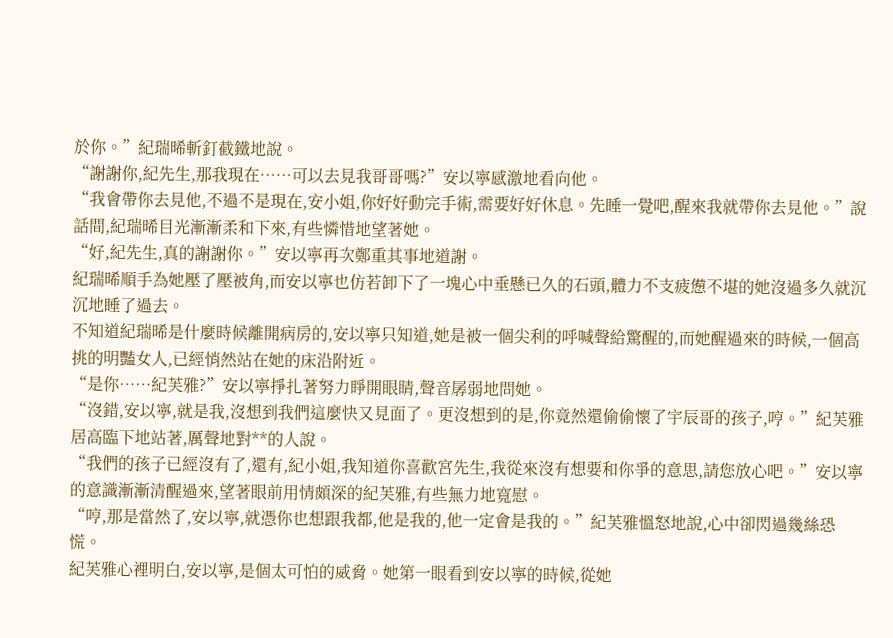於你。”紀瑞晞斬釘截鐵地說。
“謝謝你,紀先生,那我現在……可以去見我哥哥嗎?”安以寧感激地看向他。
“我會帶你去見他,不過不是現在,安小姐,你好好動完手術,需要好好休息。先睡一覺吧,醒來我就帶你去見他。”說話間,紀瑞晞目光漸漸柔和下來,有些憐惜地望著她。
“好,紀先生,真的謝謝你。”安以寧再次鄭重其事地道謝。
紀瑞晞順手為她壓了壓被角,而安以寧也仿若卸下了一塊心中垂懸已久的石頭,體力不支疲憊不堪的她沒過多久就沉沉地睡了過去。
不知道紀瑞晞是什麼時候離開病房的,安以寧只知道,她是被一個尖利的呼喊聲給驚醒的,而她醒過來的時候,一個高挑的明豔女人,已經悄然站在她的床沿附近。
“是你……紀芙雅?”安以寧掙扎著努力睜開眼睛,聲音孱弱地問她。
“沒錯,安以寧,就是我,沒想到我們這麼快又見面了。更沒想到的是,你竟然還偷偷懷了宇辰哥的孩子,哼。”紀芙雅居高臨下地站著,厲聲地對**的人說。
“我們的孩子已經沒有了,還有,紀小姐,我知道你喜歡宮先生,我從來沒有想要和你爭的意思,請您放心吧。”安以寧的意識漸漸清醒過來,望著眼前用情頗深的紀芙雅,有些無力地寬慰。
“哼,那是當然了,安以寧,就憑你也想跟我都,他是我的,他一定會是我的。”紀芙雅慍怒地說,心中卻閃過幾絲恐慌。
紀芙雅心裡明白,安以寧,是個太可怕的威脅。她第一眼看到安以寧的時候,從她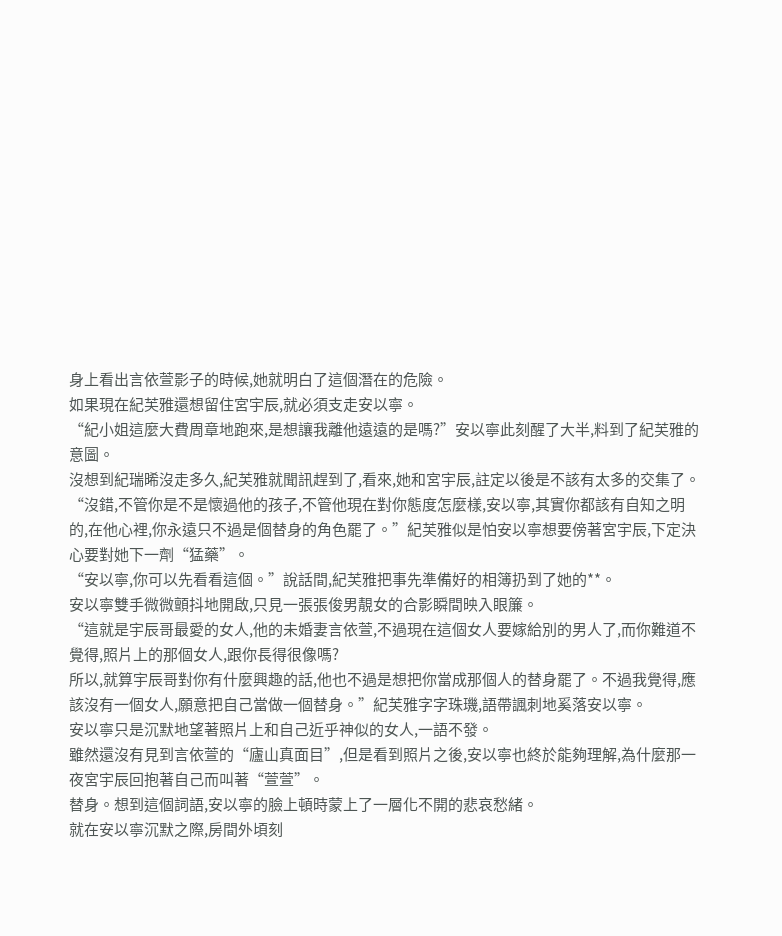身上看出言依萱影子的時候,她就明白了這個潛在的危險。
如果現在紀芙雅還想留住宮宇辰,就必須支走安以寧。
“紀小姐這麼大費周章地跑來,是想讓我離他遠遠的是嗎?”安以寧此刻醒了大半,料到了紀芙雅的意圖。
沒想到紀瑞晞沒走多久,紀芙雅就聞訊趕到了,看來,她和宮宇辰,註定以後是不該有太多的交集了。
“沒錯,不管你是不是懷過他的孩子,不管他現在對你態度怎麼樣,安以寧,其實你都該有自知之明的,在他心裡,你永遠只不過是個替身的角色罷了。”紀芙雅似是怕安以寧想要傍著宮宇辰,下定決心要對她下一劑“猛藥”。
“安以寧,你可以先看看這個。”說話間,紀芙雅把事先準備好的相簿扔到了她的**。
安以寧雙手微微顫抖地開啟,只見一張張俊男靚女的合影瞬間映入眼簾。
“這就是宇辰哥最愛的女人,他的未婚妻言依萱,不過現在這個女人要嫁給別的男人了,而你難道不覺得,照片上的那個女人,跟你長得很像嗎?
所以,就算宇辰哥對你有什麼興趣的話,他也不過是想把你當成那個人的替身罷了。不過我覺得,應該沒有一個女人,願意把自己當做一個替身。”紀芙雅字字珠璣,語帶諷刺地奚落安以寧。
安以寧只是沉默地望著照片上和自己近乎神似的女人,一語不發。
雖然還沒有見到言依萱的“廬山真面目”,但是看到照片之後,安以寧也終於能夠理解,為什麼那一夜宮宇辰回抱著自己而叫著“萱萱”。
替身。想到這個詞語,安以寧的臉上頓時蒙上了一層化不開的悲哀愁緒。
就在安以寧沉默之際,房間外頃刻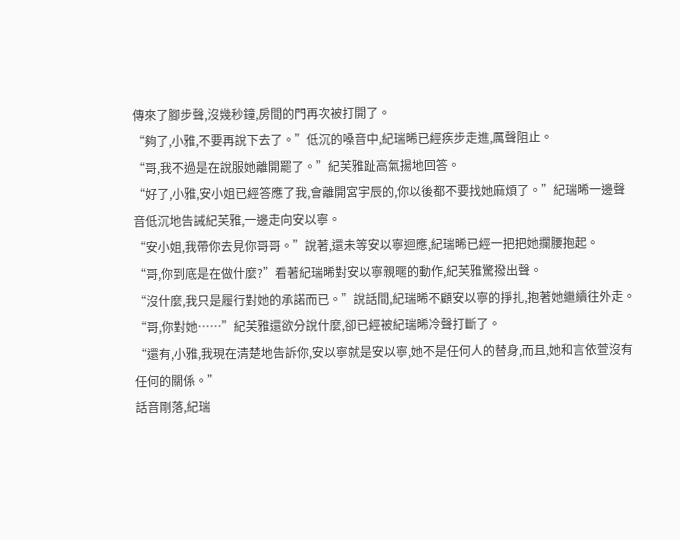傳來了腳步聲,沒幾秒鐘,房間的門再次被打開了。
“夠了,小雅,不要再說下去了。”低沉的嗓音中,紀瑞晞已經疾步走進,厲聲阻止。
“哥,我不過是在說服她離開罷了。”紀芙雅趾高氣揚地回答。
“好了,小雅,安小姐已經答應了我,會離開宮宇辰的,你以後都不要找她麻煩了。”紀瑞晞一邊聲音低沉地告誡紀芙雅,一邊走向安以寧。
“安小姐,我帶你去見你哥哥。”說著,還未等安以寧迴應,紀瑞晞已經一把把她攔腰抱起。
“哥,你到底是在做什麼?”看著紀瑞晞對安以寧親暱的動作,紀芙雅驚撥出聲。
“沒什麼,我只是履行對她的承諾而已。”說話間,紀瑞晞不顧安以寧的掙扎,抱著她繼續往外走。
“哥,你對她……”紀芙雅還欲分說什麼,卻已經被紀瑞晞冷聲打斷了。
“還有,小雅,我現在清楚地告訴你,安以寧就是安以寧,她不是任何人的替身,而且,她和言依萱沒有任何的關係。”
話音剛落,紀瑞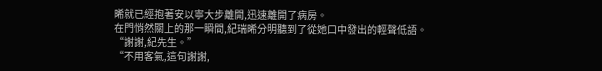晞就已經抱著安以寧大步離開,迅速離開了病房。
在門悄然關上的那一瞬間,紀瑞晞分明聽到了從她口中發出的輕聲低語。
“謝謝,紀先生。”
“不用客氣,這句謝謝,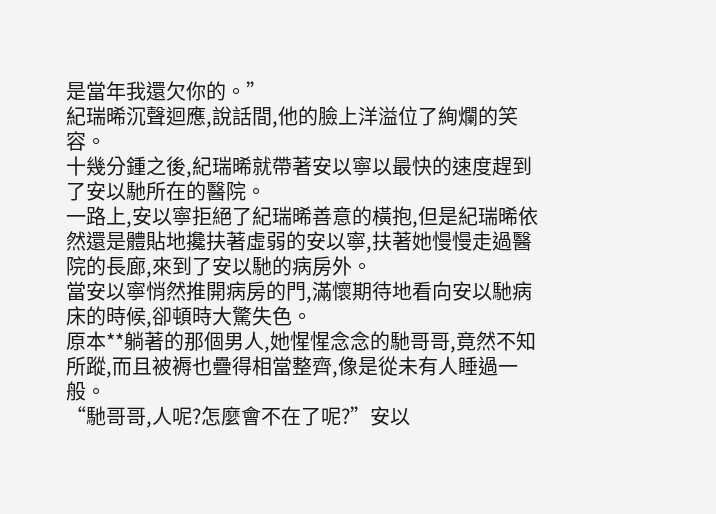是當年我還欠你的。”
紀瑞晞沉聲迴應,說話間,他的臉上洋溢位了絢爛的笑容。
十幾分鍾之後,紀瑞晞就帶著安以寧以最快的速度趕到了安以馳所在的醫院。
一路上,安以寧拒絕了紀瑞晞善意的橫抱,但是紀瑞晞依然還是體貼地攙扶著虛弱的安以寧,扶著她慢慢走過醫院的長廊,來到了安以馳的病房外。
當安以寧悄然推開病房的門,滿懷期待地看向安以馳病床的時候,卻頓時大驚失色。
原本**躺著的那個男人,她惺惺念念的馳哥哥,竟然不知所蹤,而且被褥也疊得相當整齊,像是從未有人睡過一般。
“馳哥哥,人呢?怎麼會不在了呢?”安以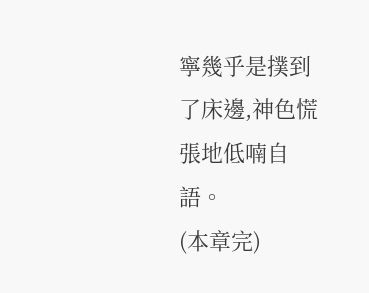寧幾乎是撲到了床邊,神色慌張地低喃自語。
(本章完)